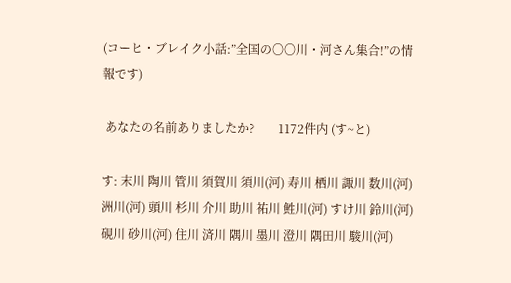(コーヒ・ブレイク小話:”全国の〇〇川・河さん集合!”の情報です)

 あなたの名前ありましたか?        1172件内 (す~と)

す: 末川 陶川 管川 須賀川 須川(河) 寿川 栖川 諏川 数川(河) 洲川(河) 頭川 杉川 介川 助川 祐川 鮏川(河) すけ川 鈴川(河) 硯川 砂川(河) 住川 済川 隅川 墨川 澄川 隅田川 駿川(河)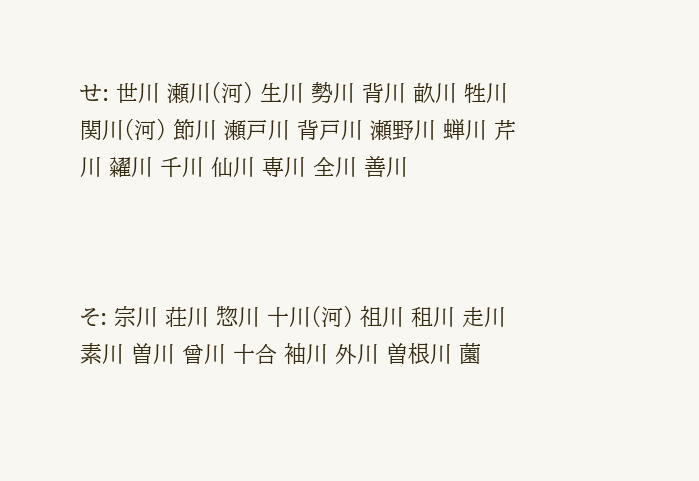せ: 世川 瀬川(河) 生川 勢川 背川 畝川 牲川 関川(河) 節川 瀬戸川 背戸川 瀬野川 蝉川 芹川 糴川 千川 仙川 専川 全川 善川



そ: 宗川 荘川 惣川 十川(河) 祖川 租川 走川 素川 曽川 曾川 十合 袖川 外川 曽根川 薗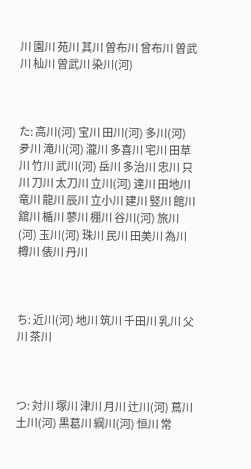川 園川 苑川 其川 曽布川 曾布川 曽武川 杣川 曽武川 染川(河)



た: 高川(河) 宝川 田川(河) 多川(河) 夛川 滝川(河) 瀧川 多喜川 宅川 田草川 竹川 武川(河) 岳川 多治川 忠川 只川 刀川 太刀川 立川(河) 達川 田地川 竜川 龍川 辰川 立小川 建川 竪川 館川 舘川 楯川 蓼川 棚川 谷川(河) 旅川(河) 玉川(河) 珠川 民川 田美川 為川 樽川 俵川 丹川



ち: 近川(河) 地川 筑川 千田川 乳川 父川 茶川



つ: 対川 塚川 津川 月川 辻川(河) 蔦川 土川(河) 黒葛川 綱川(河) 恒川 常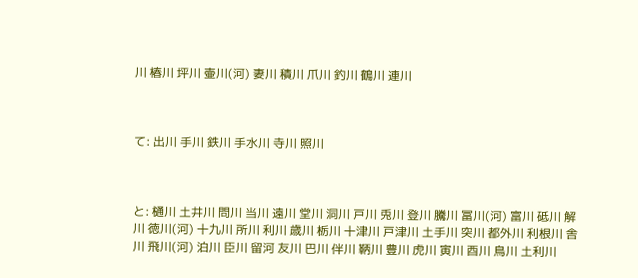川 椿川 坪川 壷川(河) 妻川 積川 爪川 釣川 鶴川 連川



て: 出川 手川 鉄川 手水川 寺川 照川



と: 樋川 土井川 問川 当川 遠川 堂川 洞川 戸川 兎川 登川 騰川 冨川(河) 富川 砥川 解川 徳川(河) 十九川 所川 利川 歳川 栃川 十津川 戸津川 土手川 突川 都外川 利根川 舎川 飛川(河) 泊川 臣川 留河 友川 巴川 伴川 鞆川 豊川 虎川 寅川 酉川 鳥川 土利川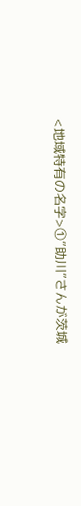<地域特有の名字>①”助川”さんが茨城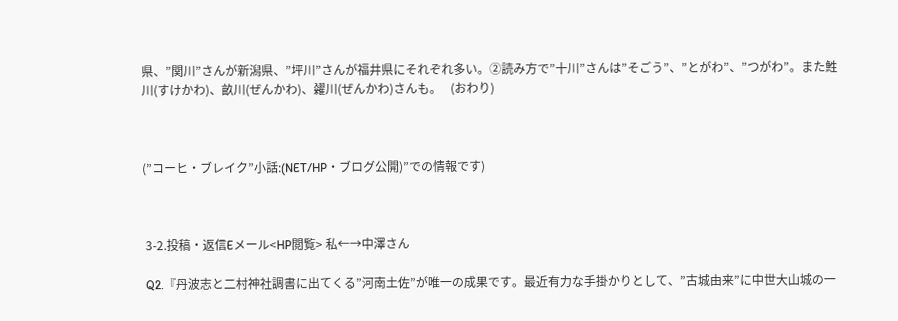県、”関川”さんが新潟県、”坪川”さんが福井県にそれぞれ多い。②読み方で”十川”さんは”そごう”、”とがわ”、”つがわ”。また鮏川(すけかわ)、畝川(ぜんかわ)、糴川(ぜんかわ)さんも。   (おわり)



(”コーヒ・ブレイク”小話:(NET/HP・ブログ公開)”での情報です)



 3-2.投稿・返信Eメール<HP閲覧> 私←→中澤さん

 Q2.『丹波志と二村神社調書に出てくる”河南土佐”が唯一の成果です。最近有力な手掛かりとして、”古城由来”に中世大山城の一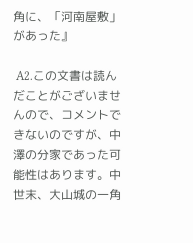角に、「河南屋敷」があった』

 A2.この文書は読んだことがございませんので、コメントできないのですが、中澤の分家であった可能性はあります。中世末、大山城の一角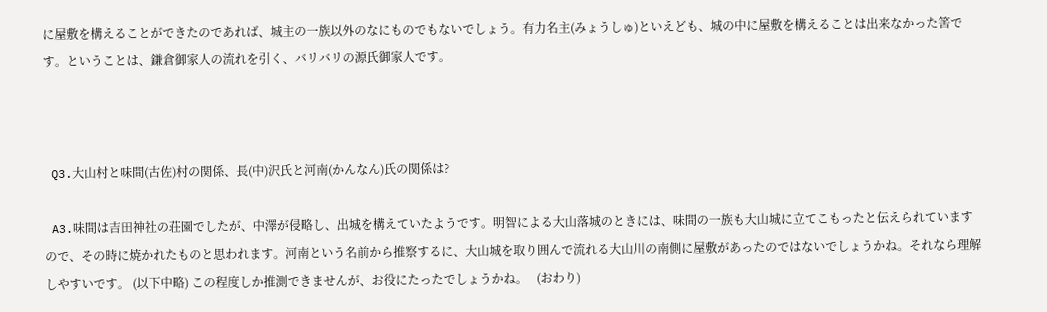に屋敷を構えることができたのであれば、城主の一族以外のなにものでもないでしょう。有力名主(みょうしゅ)といえども、城の中に屋敷を構えることは出来なかった筈です。ということは、鎌倉御家人の流れを引く、バリバリの源氏御家人です。



 Q3.大山村と味間(古佐)村の関係、長(中)沢氏と河南(かんなん)氏の関係は?

 A3.味間は吉田神社の荘園でしたが、中澤が侵略し、出城を構えていたようです。明智による大山落城のときには、味間の一族も大山城に立てこもったと伝えられていますので、その時に焼かれたものと思われます。河南という名前から推察するに、大山城を取り囲んで流れる大山川の南側に屋敷があったのではないでしょうかね。それなら理解しやすいです。 (以下中略) この程度しか推測できませんが、お役にたったでしょうかね。   (おわり)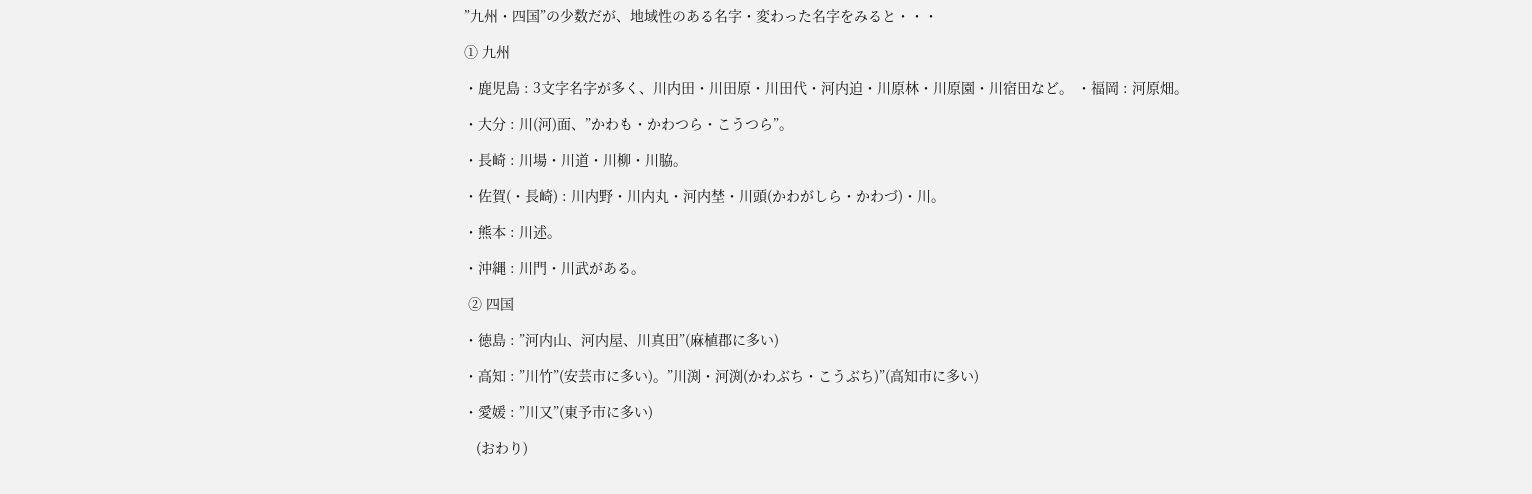”九州・四国”の少数だが、地域性のある名字・変わった名字をみると・・・

① 九州

・鹿児島 : 3文字名字が多く、川内田・川田原・川田代・河内迫・川原林・川原園・川宿田など。 ・福岡 : 河原畑。

・大分 : 川(河)面、”かわも・かわつら・こうつら”。

・長崎 : 川場・川道・川柳・川脇。

・佐賀(・長崎) : 川内野・川内丸・河内埜・川頭(かわがしら・かわづ)・川。

・熊本 : 川述。

・沖縄 : 川門・川武がある。

 ② 四国

・徳島 : ”河内山、河内屋、川真田”(麻植郡に多い)

・高知 : ”川竹”(安芸市に多い)。”川渕・河渕(かわぶち・こうぶち)”(高知市に多い)

・愛媛 : ”川又”(東予市に多い)

   (おわり)